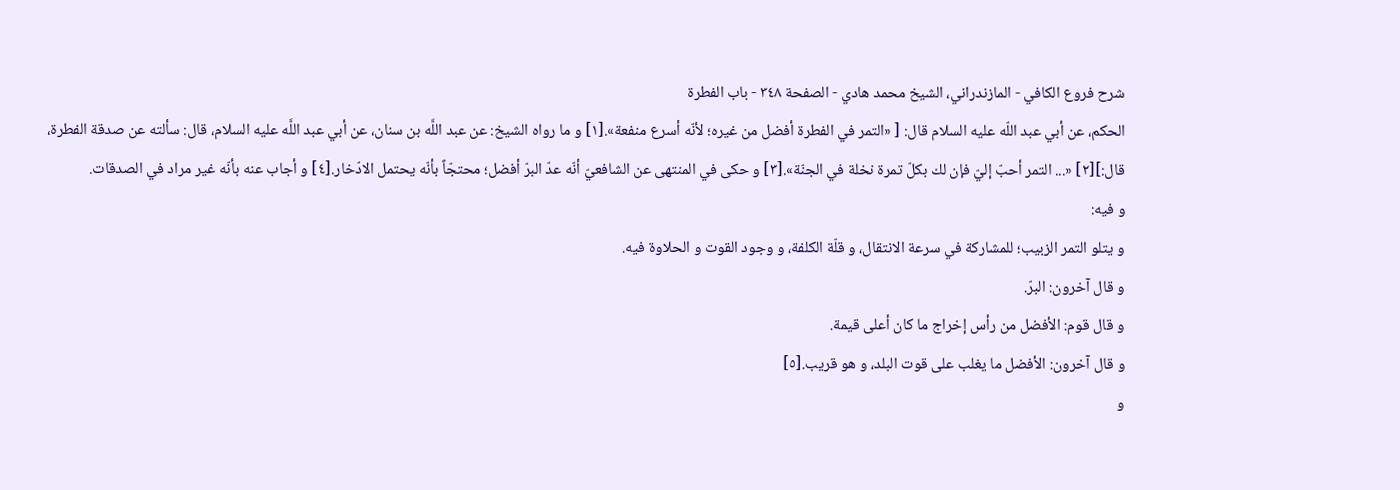شرح فروع الكافي - المازندراني، الشيخ محمد هادي - الصفحة ٣٤٨ - باب الفطرة
الحكم، عن أبي عبد اللّه عليه السلام قال: [ «التمر في الفطرة أفضل من غيره؛ لأنّه أسرع منفعة».[١] و ما رواه الشيخ: عن عبد اللَّه بن سنان، عن أبي عبد اللَّه عليه السلام، قال: سألته عن صدقة الفطرة، قال:][٢] «... التمر أحبّ إليّ فإن لك بكلّ تمرة نخلة في الجنّة».[٣] و حكى في المنتهى عن الشافعيّ أنّه عدّ البرّ أفضل؛ محتجّاً بأنّه يحتمل الادّخار.[٤] و أجاب عنه بأنّه غير مراد في الصدقات.
و فيه:
و يتلو التمر الزبيب؛ للمشاركة في سرعة الانتقال، و قلّة الكلفة، و وجود القوت و الحلاوة فيه.
و قال آخرون: البرّ.
و قال قوم: الأفضل من رأس إخراج ما كان أعلى قيمة.
و قال آخرون: الأفضل ما يغلب على قوت البلد، و هو قريب.[٥]
و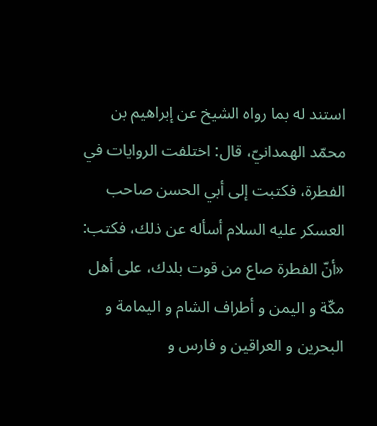استند له بما رواه الشيخ عن إبراهيم بن محمّد الهمدانيّ، قال: اختلفت الروايات في الفطرة، فكتبت إلى أبي الحسن صاحب العسكر عليه السلام أسأله عن ذلك، فكتب: «أنّ الفطرة صاع من قوت بلدك، على أهل مكّة و اليمن و أطراف الشام و اليمامة و البحرين و العراقين و فارس و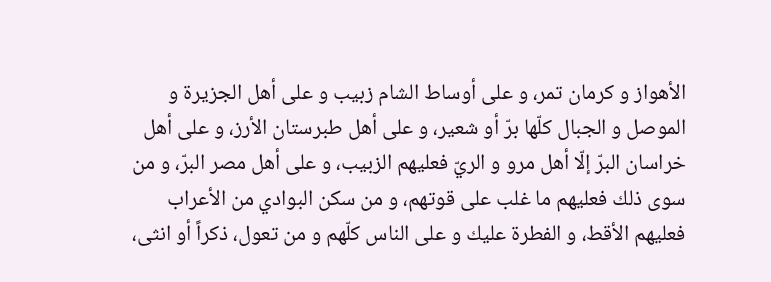الأهواز و كرمان تمر، و على أوساط الشام زبيب و على أهل الجزيرة و الموصل و الجبال كلّها برّ أو شعير، و على أهل طبرستان الأرز، و على أهل خراسان البرّ إلّا أهل مرو و الريّ فعليهم الزبيب، و على أهل مصر البرّ، و من سوى ذلك فعليهم ما غلب على قوتهم، و من سكن البوادي من الأعراب فعليهم الأقط، و الفطرة عليك و على الناس كلّهم و من تعول، ذكراً أو انثى،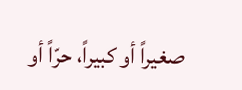صغيراً أو كبيراً، حرّاً أو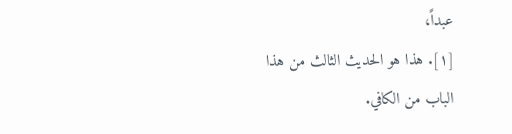عبداً،
[١]. هذا هو الحديث الثالث من هذا الباب من الكافي.